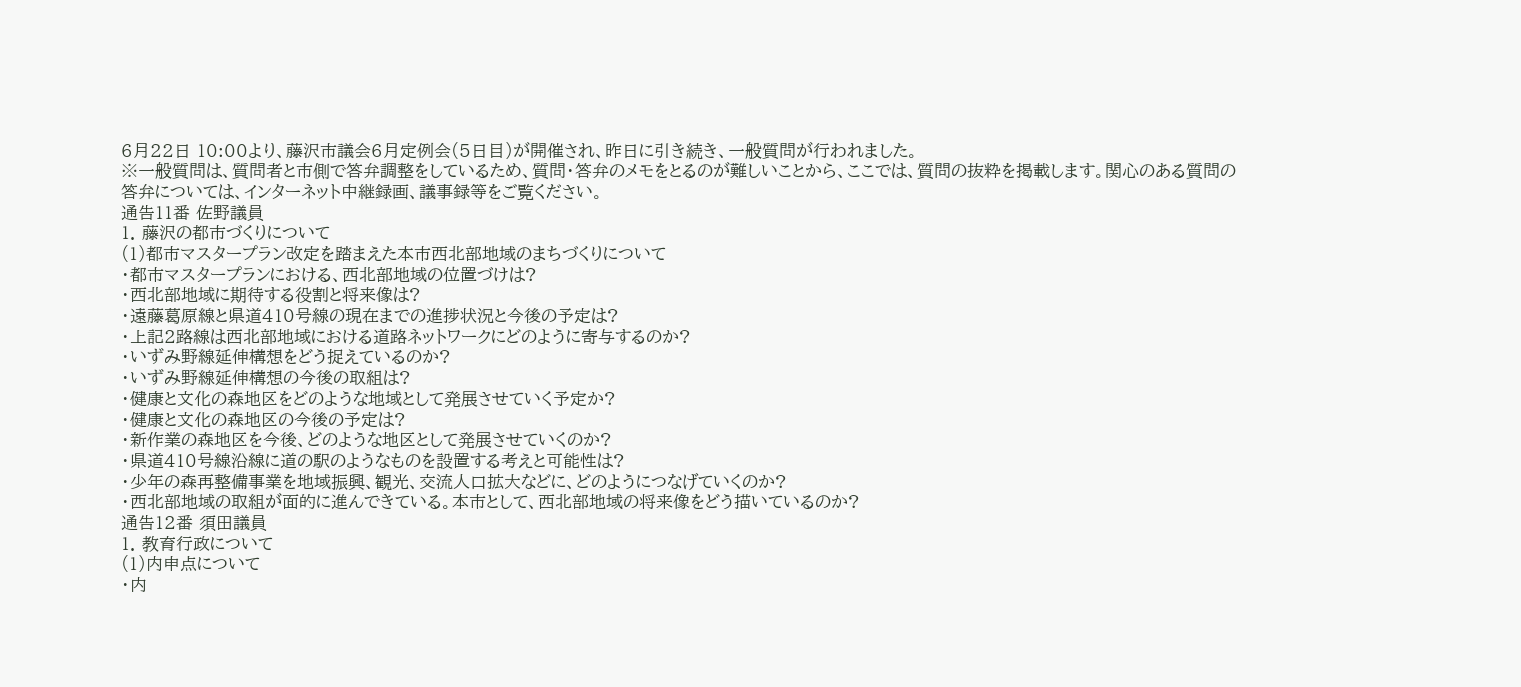6月22日 10:00より、藤沢市議会6月定例会(5日目)が開催され、昨日に引き続き、一般質問が行われました。
※一般質問は、質問者と市側で答弁調整をしているため、質問・答弁のメモをとるのが難しいことから、ここでは、質問の抜粋を掲載します。関心のある質問の答弁については、インターネット中継録画、議事録等をご覧ください。
通告11番 佐野議員
1. 藤沢の都市づくりについて
(1)都市マスタープラン改定を踏まえた本市西北部地域のまちづくりについて
・都市マスタープランにおける、西北部地域の位置づけは?
・西北部地域に期待する役割と将来像は?
・遠藤葛原線と県道410号線の現在までの進捗状況と今後の予定は?
・上記2路線は西北部地域における道路ネットワークにどのように寄与するのか?
・いずみ野線延伸構想をどう捉えているのか?
・いずみ野線延伸構想の今後の取組は?
・健康と文化の森地区をどのような地域として発展させていく予定か?
・健康と文化の森地区の今後の予定は?
・新作業の森地区を今後、どのような地区として発展させていくのか?
・県道410号線沿線に道の駅のようなものを設置する考えと可能性は?
・少年の森再整備事業を地域振興、観光、交流人口拡大などに、どのようにつなげていくのか?
・西北部地域の取組が面的に進んできている。本市として、西北部地域の将来像をどう描いているのか?
通告12番 須田議員
1. 教育行政について
(1)内申点について
・内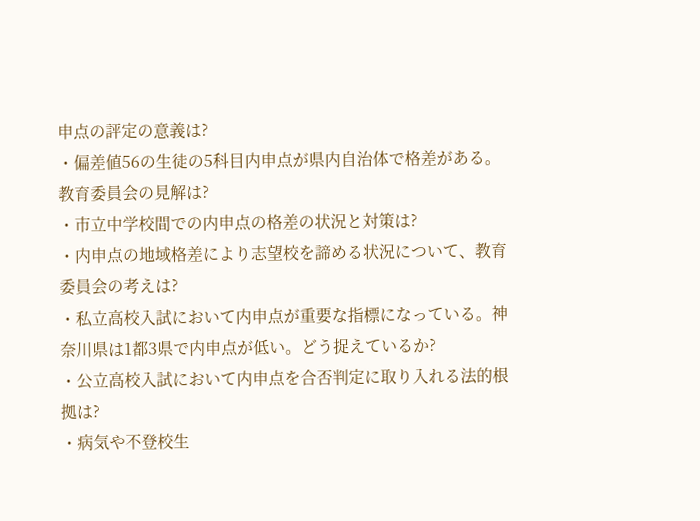申点の評定の意義は?
・偏差値56の生徒の5科目内申点が県内自治体で格差がある。教育委員会の見解は?
・市立中学校間での内申点の格差の状況と対策は?
・内申点の地域格差により志望校を諦める状況について、教育委員会の考えは?
・私立高校入試において内申点が重要な指標になっている。神奈川県は1都3県で内申点が低い。どう捉えているか?
・公立高校入試において内申点を合否判定に取り入れる法的根拠は?
・病気や不登校生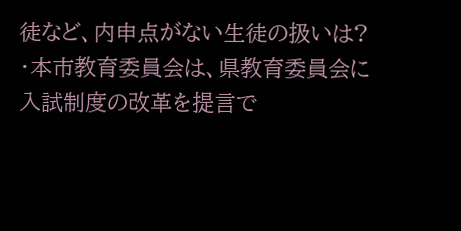徒など、内申点がない生徒の扱いは?
・本市教育委員会は、県教育委員会に入試制度の改革を提言で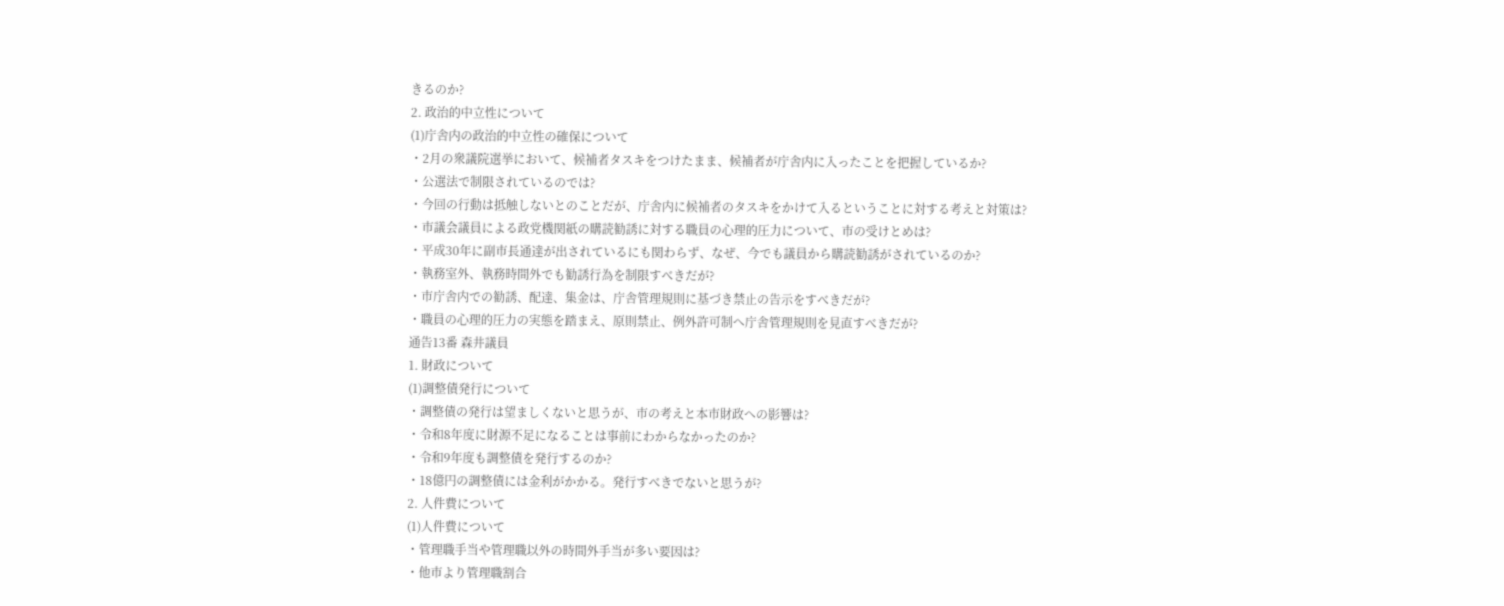きるのか?
2. 政治的中立性について
(1)庁舎内の政治的中立性の確保について
・2月の衆議院選挙において、候補者タスキをつけたまま、候補者が庁舎内に入ったことを把握しているか?
・公選法で制限されているのでは?
・今回の行動は抵触しないとのことだが、庁舎内に候補者のタスキをかけて入るということに対する考えと対策は?
・市議会議員による政党機関紙の購読勧誘に対する職員の心理的圧力について、市の受けとめは?
・平成30年に副市長通達が出されているにも関わらず、なぜ、今でも議員から購読勧誘がされているのか?
・執務室外、執務時間外でも勧誘行為を制限すべきだが?
・市庁舎内での勧誘、配達、集金は、庁舎管理規則に基づき禁止の告示をすべきだが?
・職員の心理的圧力の実態を踏まえ、原則禁止、例外許可制へ庁舎管理規則を見直すべきだが?
通告13番 森井議員
1. 財政について
(1)調整債発行について
・調整債の発行は望ましくないと思うが、市の考えと本市財政への影響は?
・令和8年度に財源不足になることは事前にわからなかったのか?
・令和9年度も調整債を発行するのか?
・18億円の調整債には金利がかかる。発行すべきでないと思うが?
2. 人件費について
(1)人件費について
・管理職手当や管理職以外の時間外手当が多い要因は?
・他市より管理職割合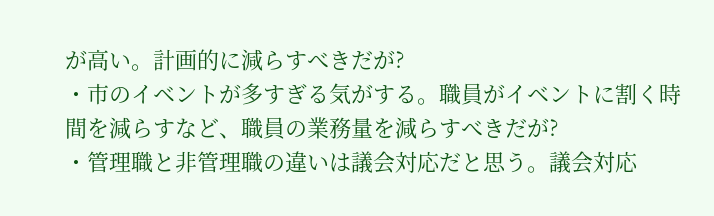が高い。計画的に減らすべきだが?
・市のイベントが多すぎる気がする。職員がイベントに割く時間を減らすなど、職員の業務量を減らすべきだが?
・管理職と非管理職の違いは議会対応だと思う。議会対応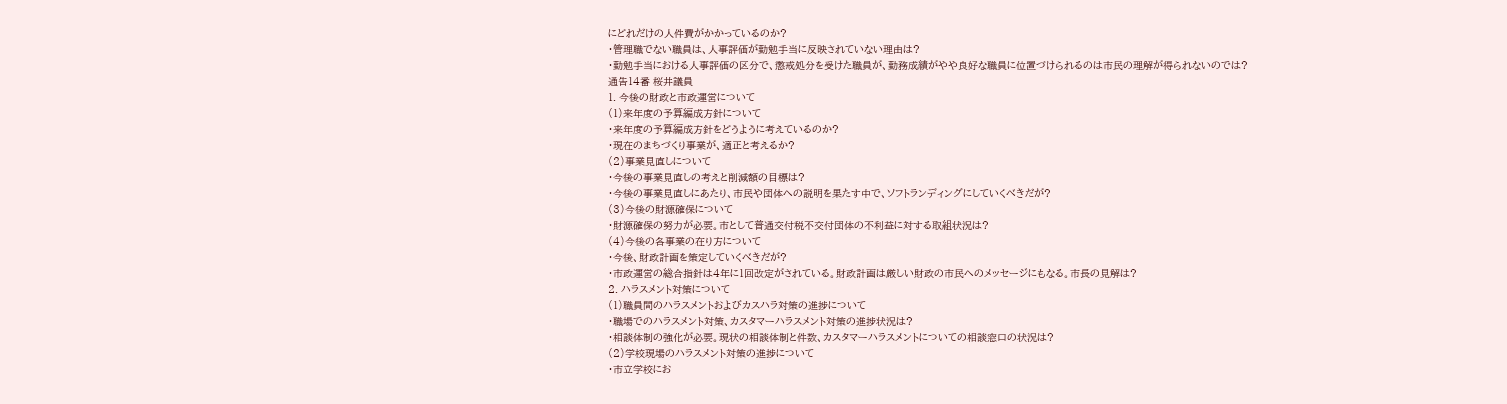にどれだけの人件費がかかっているのか?
・管理職でない職員は、人事評価が勤勉手当に反映されていない理由は?
・勤勉手当における人事評価の区分で、懲戒処分を受けた職員が、勤務成績がやや良好な職員に位置づけられるのは市民の理解が得られないのでは?
通告14番 桜井議員
1. 今後の財政と市政運営について
(1)来年度の予算編成方針について
・来年度の予算編成方針をどうように考えているのか?
・現在のまちづくり事業が、適正と考えるか?
(2)事業見直しについて
・今後の事業見直しの考えと削減額の目標は?
・今後の事業見直しにあたり、市民や団体への説明を果たす中で、ソフトランディングにしていくべきだが?
(3)今後の財源確保について
・財源確保の努力が必要。市として普通交付税不交付団体の不利益に対する取組状況は?
(4)今後の各事業の在り方について
・今後、財政計画を策定していくべきだが?
・市政運営の総合指針は4年に1回改定がされている。財政計画は厳しい財政の市民へのメッセージにもなる。市長の見解は?
2. ハラスメント対策について
(1)職員間のハラスメントおよびカスハラ対策の進捗について
・職場でのハラスメント対策、カスタマーハラスメント対策の進捗状況は?
・相談体制の強化が必要。現状の相談体制と件数、カスタマーハラスメントについての相談窓口の状況は?
(2)学校現場のハラスメント対策の進捗について
・市立学校にお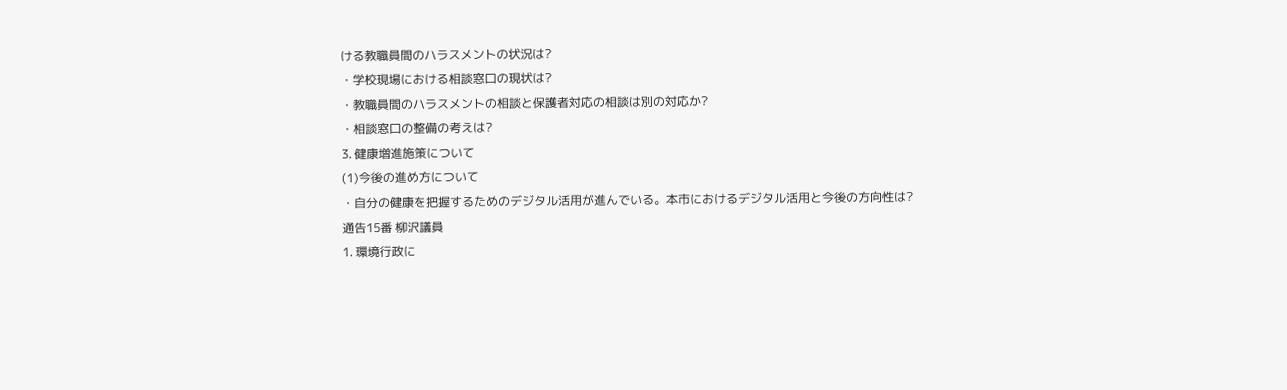ける教職員間のハラスメントの状況は?
・学校現場における相談窓口の現状は?
・教職員間のハラスメントの相談と保護者対応の相談は別の対応か?
・相談窓口の整備の考えは?
3. 健康増進施策について
(1)今後の進め方について
・自分の健康を把握するためのデジタル活用が進んでいる。本市におけるデジタル活用と今後の方向性は?
通告15番 柳沢議員
1. 環境行政に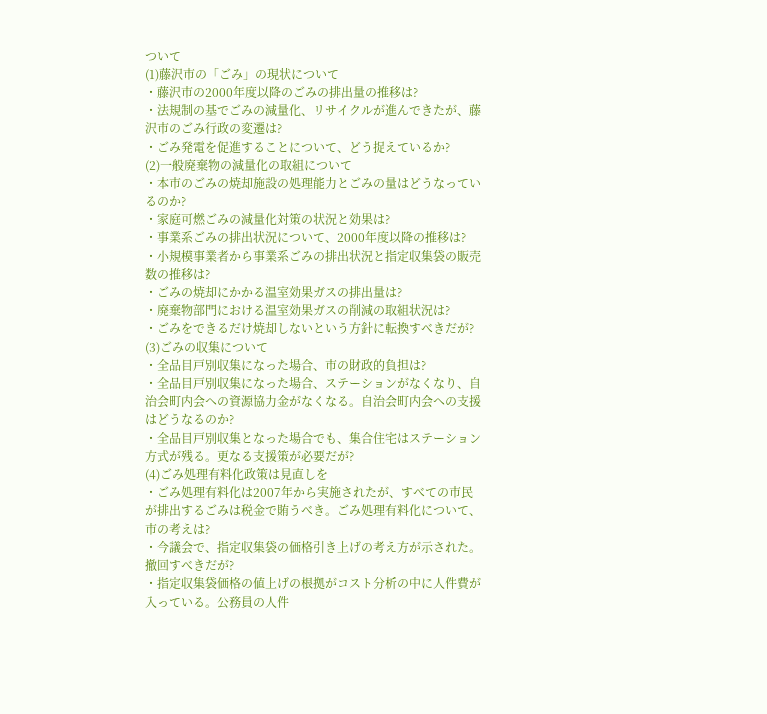ついて
(1)藤沢市の「ごみ」の現状について
・藤沢市の2000年度以降のごみの排出量の推移は?
・法規制の基でごみの減量化、リサイクルが進んできたが、藤沢市のごみ行政の変遷は?
・ごみ発電を促進することについて、どう捉えているか?
(2)一般廃棄物の減量化の取組について
・本市のごみの焼却施設の処理能力とごみの量はどうなっているのか?
・家庭可燃ごみの減量化対策の状況と効果は?
・事業系ごみの排出状況について、2000年度以降の推移は?
・小規模事業者から事業系ごみの排出状況と指定収集袋の販売数の推移は?
・ごみの焼却にかかる温室効果ガスの排出量は?
・廃棄物部門における温室効果ガスの削減の取組状況は?
・ごみをできるだけ焼却しないという方針に転換すべきだが?
(3)ごみの収集について
・全品目戸別収集になった場合、市の財政的負担は?
・全品目戸別収集になった場合、ステーションがなくなり、自治会町内会への資源協力金がなくなる。自治会町内会への支援はどうなるのか?
・全品目戸別収集となった場合でも、集合住宅はステーション方式が残る。更なる支援策が必要だが?
(4)ごみ処理有料化政策は見直しを
・ごみ処理有料化は2007年から実施されたが、すべての市民が排出するごみは税金で賄うべき。ごみ処理有料化について、市の考えは?
・今議会で、指定収集袋の価格引き上げの考え方が示された。撤回すべきだが?
・指定収集袋価格の値上げの根拠がコスト分析の中に人件費が入っている。公務員の人件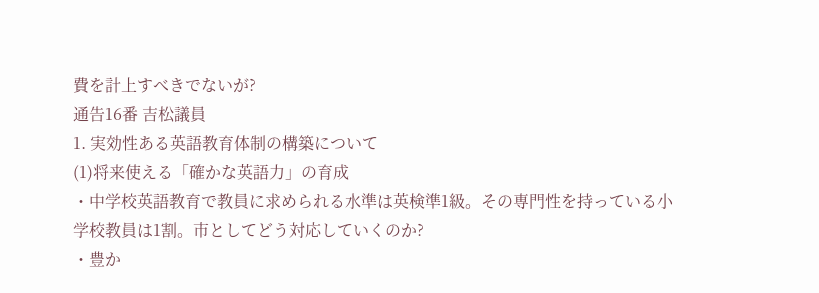費を計上すべきでないが?
通告16番 吉松議員
1. 実効性ある英語教育体制の構築について
(1)将来使える「確かな英語力」の育成
・中学校英語教育で教員に求められる水準は英検準1級。その専門性を持っている小学校教員は1割。市としてどう対応していくのか?
・豊か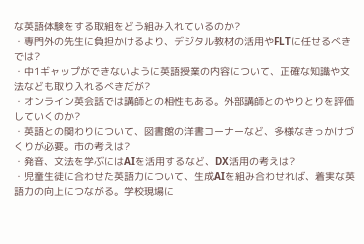な英語体験をする取組をどう組み入れているのか?
・専門外の先生に負担かけるより、デジタル教材の活用やFLTに任せるべきでは?
・中1ギャップができないように英語授業の内容について、正確な知識や文法なども取り入れるべきだが?
・オンライン英会話では講師との相性もある。外部講師とのやりとりを評価していくのか?
・英語との関わりについて、図書館の洋書コーナーなど、多様なきっかけづくりが必要。市の考えは?
・発音、文法を学ぶにはAIを活用するなど、DX活用の考えは?
・児童生徒に合わせた英語力について、生成AIを組み合わせれば、着実な英語力の向上につながる。学校現場に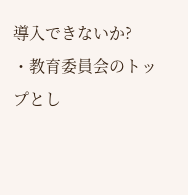導入できないか?
・教育委員会のトップとし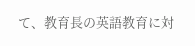て、教育長の英語教育に対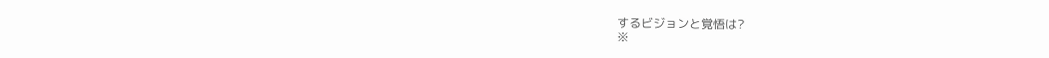するビジョンと覚悟は?
※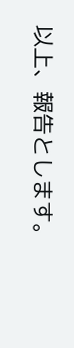以上、報告とします。